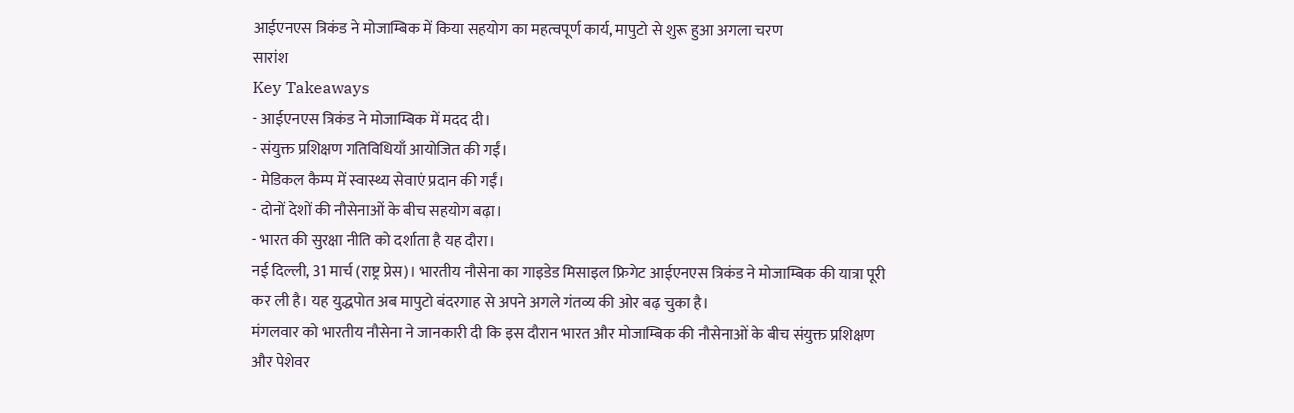आईएनएस त्रिकंड ने मोजाम्बिक में किया सहयोग का महत्वपूर्ण कार्य, मापुटो से शुरू हुआ अगला चरण
सारांश
Key Takeaways
- आईएनएस त्रिकंड ने मोजाम्बिक में मदद दी।
- संयुक्त प्रशिक्षण गतिविधियाँ आयोजित की गईं।
- मेडिकल कैम्प में स्वास्थ्य सेवाएं प्रदान की गईं।
- दोनों देशों की नौसेनाओं के बीच सहयोग बढ़ा।
- भारत की सुरक्षा नीति को दर्शाता है यह दौरा।
नई दिल्ली, 31 मार्च (राष्ट्र प्रेस)। भारतीय नौसेना का गाइडेड मिसाइल फ्रिगेट आईएनएस त्रिकंड ने मोजाम्बिक की यात्रा पूरी कर ली है। यह युद्धपोत अब मापुटो बंदरगाह से अपने अगले गंतव्य की ओर बढ़ चुका है।
मंगलवार को भारतीय नौसेना ने जानकारी दी कि इस दौरान भारत और मोजाम्बिक की नौसेनाओं के बीच संयुक्त प्रशिक्षण और पेशेवर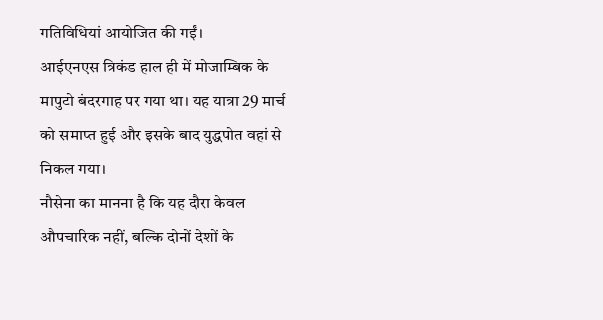गतिविधियां आयोजित की गईं।
आईएनएस त्रिकंड हाल ही में मोजाम्बिक के मापुटो बंदरगाह पर गया था। यह यात्रा 29 मार्च को समाप्त हुई और इसके बाद युद्धपोत वहां से निकल गया।
नौसेना का मानना है कि यह दौरा केवल औपचारिक नहीं, बल्कि दोनों देशों के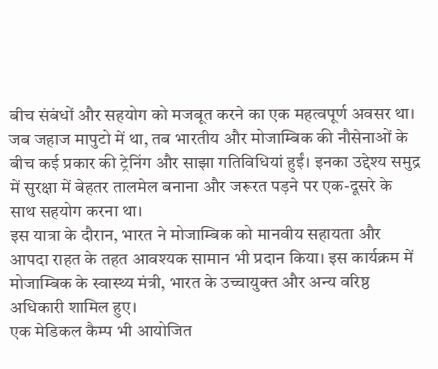बीच संबंधों और सहयोग को मजबूत करने का एक महत्वपूर्ण अवसर था। जब जहाज मापुटो में था, तब भारतीय और मोजाम्बिक की नौसेनाओं के बीच कई प्रकार की ट्रेनिंग और साझा गतिविधियां हुईं। इनका उद्देश्य समुद्र में सुरक्षा में बेहतर तालमेल बनाना और जरूरत पड़ने पर एक-दूसरे के साथ सहयोग करना था।
इस यात्रा के दौरान, भारत ने मोजाम्बिक को मानवीय सहायता और आपदा राहत के तहत आवश्यक सामान भी प्रदान किया। इस कार्यक्रम में मोजाम्बिक के स्वास्थ्य मंत्री, भारत के उच्चायुक्त और अन्य वरिष्ठ अधिकारी शामिल हुए।
एक मेडिकल कैम्प भी आयोजित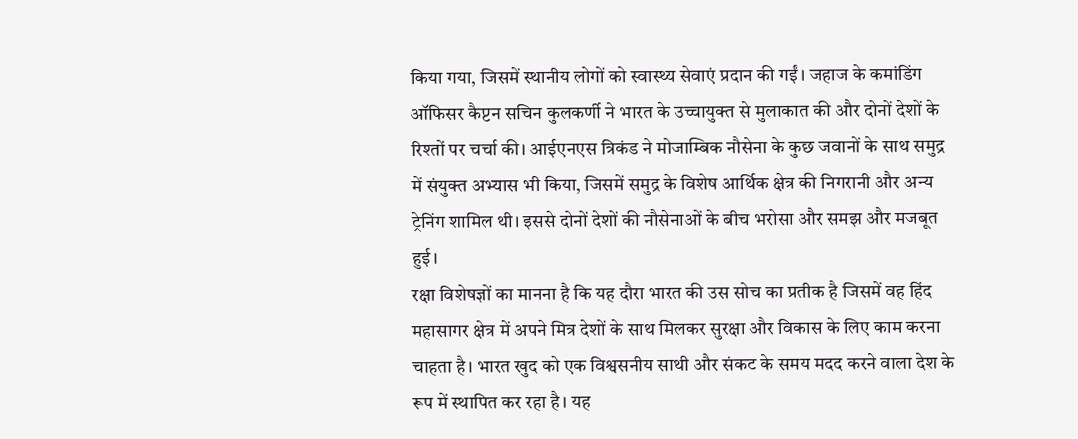किया गया, जिसमें स्थानीय लोगों को स्वास्थ्य सेवाएं प्रदान की गईं। जहाज के कमांडिंग ऑफिसर कैप्टन सचिन कुलकर्णी ने भारत के उच्चायुक्त से मुलाकात की और दोनों देशों के रिश्तों पर चर्चा की। आईएनएस त्रिकंड ने मोजाम्बिक नौसेना के कुछ जवानों के साथ समुद्र में संयुक्त अभ्यास भी किया, जिसमें समुद्र के विशेष आर्थिक क्षेत्र की निगरानी और अन्य ट्रेनिंग शामिल थी। इससे दोनों देशों की नौसेनाओं के बीच भरोसा और समझ और मजबूत हुई।
रक्षा विशेषज्ञों का मानना है कि यह दौरा भारत की उस सोच का प्रतीक है जिसमें वह हिंद महासागर क्षेत्र में अपने मित्र देशों के साथ मिलकर सुरक्षा और विकास के लिए काम करना चाहता है। भारत खुद को एक विश्वसनीय साथी और संकट के समय मदद करने वाला देश के रूप में स्थापित कर रहा है। यह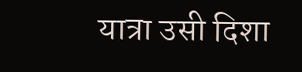यात्रा उसी दिशा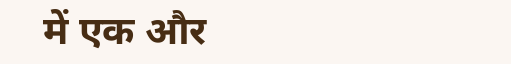में एक और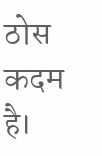ठोस कदम है।